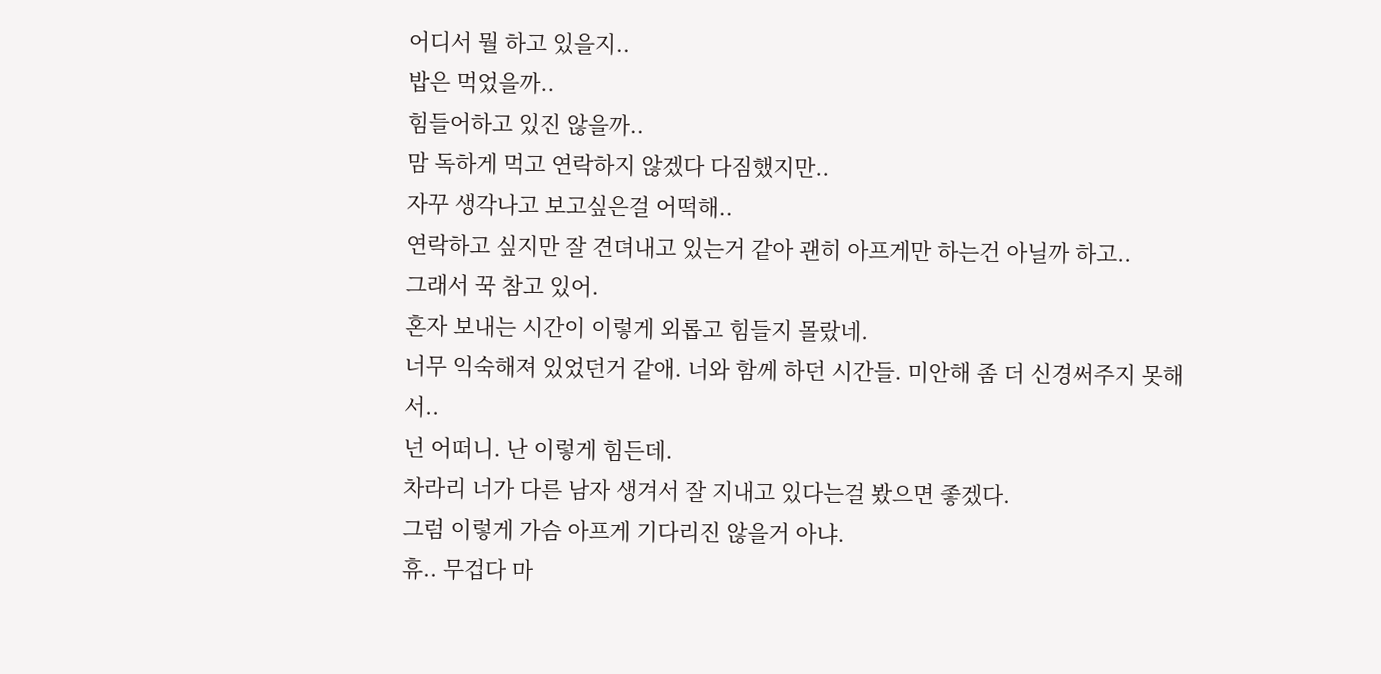어디서 뭘 하고 있을지..
밥은 먹었을까..
힘들어하고 있진 않을까..
맘 독하게 먹고 연락하지 않겠다 다짐했지만..
자꾸 생각나고 보고싶은걸 어떡해..
연락하고 싶지만 잘 견뎌내고 있는거 같아 괜히 아프게만 하는건 아닐까 하고..
그래서 꾹 참고 있어.
혼자 보내는 시간이 이렇게 외롭고 힘들지 몰랐네.
너무 익숙해져 있었던거 같애. 너와 함께 하던 시간들. 미안해 좀 더 신경써주지 못해서..
넌 어떠니. 난 이렇게 힘든데.
차라리 너가 다른 남자 생겨서 잘 지내고 있다는걸 봤으면 좋겠다.
그럼 이렇게 가슴 아프게 기다리진 않을거 아냐.
휴.. 무겁다 마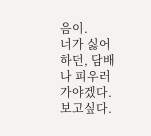음이.
너가 싫어하던, 담배나 피우러 가야겠다.
보고싶다.